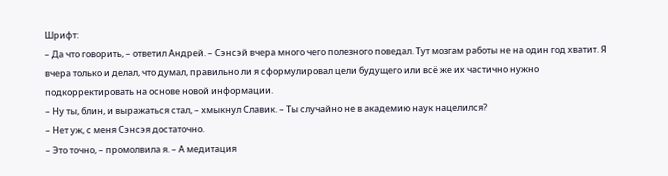Шрифт:
– Да что говорить, – ответил Андрей. – Сэнсэй вчера много чего полезного поведал. Тут мозгам работы не на один год хватит. Я вчера только и делал, что думал, правильно ли я сформулировал цели будущего или всё же их частично нужно подкорректировать на основе новой информации.
– Ну ты, блин, и выражаться стал, – хмыкнул Славик. – Ты случайно не в академию наук нацелился?
– Нет уж, с меня Сэнсэя достаточно.
– Это точно, – промолвила я. – А медитация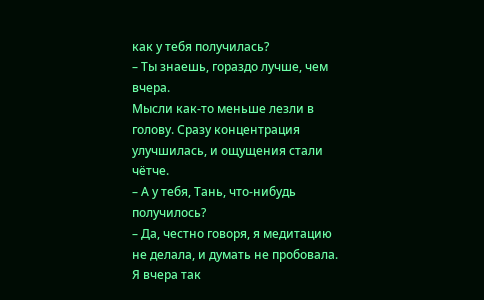как у тебя получилась?
– Ты знаешь, гораздо лучше, чем вчера.
Мысли как-то меньше лезли в голову. Сразу концентрация улучшилась, и ощущения стали чётче.
– А у тебя, Тань, что-нибудь получилось?
– Да, честно говоря, я медитацию не делала, и думать не пробовала. Я вчера так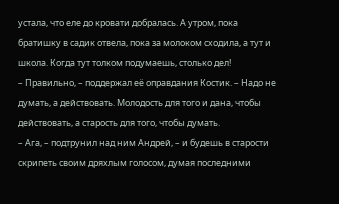устала, что еле до кровати добралась. А утром, пока братишку в садик отвела, пока за молоком сходила, а тут и школа. Когда тут толком подумаешь, столько дел!
– Правильно, – поддержал её оправдания Костик. – Надо не думать, а действовать. Молодость для того и дана, чтобы действовать, а старость для того, чтобы думать.
– Ага, – подтрунил над ним Андрей, – и будешь в старости скрипеть своим дряхлым голосом, думая последними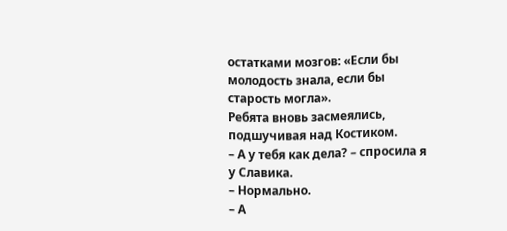остатками мозгов: «Если бы молодость знала, если бы старость могла».
Ребята вновь засмеялись, подшучивая над Костиком.
– А у тебя как дела? – спросила я у Славика.
– Нормально.
– А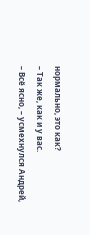нормально, это как?
– Так же, как и у вас.
– Всё ясно, – усмехнулся Андрей,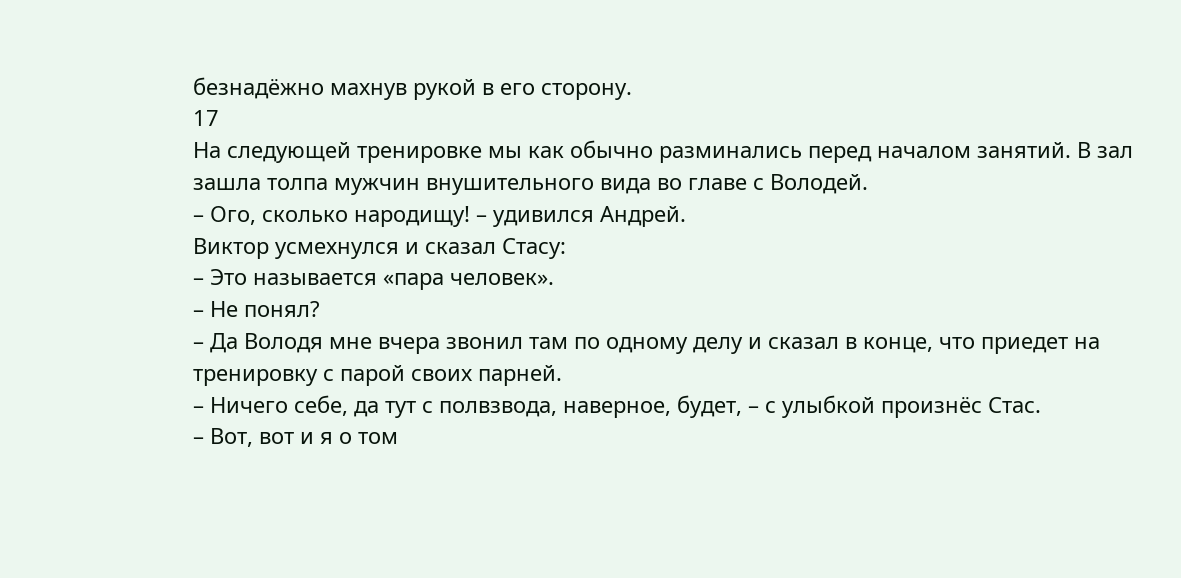безнадёжно махнув рукой в его сторону.
17
На следующей тренировке мы как обычно разминались перед началом занятий. В зал зашла толпа мужчин внушительного вида во главе с Володей.
– Ого, сколько народищу! – удивился Андрей.
Виктор усмехнулся и сказал Стасу:
– Это называется «пара человек».
– Не понял?
– Да Володя мне вчера звонил там по одному делу и сказал в конце, что приедет на тренировку с парой своих парней.
– Ничего себе, да тут с полвзвода, наверное, будет, – с улыбкой произнёс Стас.
– Вот, вот и я о том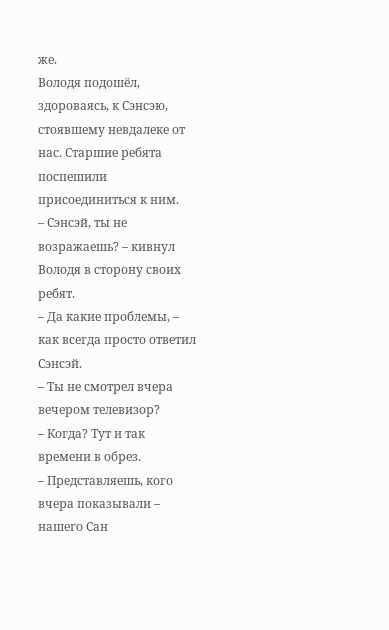же.
Володя подошёл, здороваясь, к Сэнсэю, стоявшему невдалеке от нас. Старшие ребята поспешили присоединиться к ним.
– Сэнсэй, ты не возражаешь? – кивнул Володя в сторону своих ребят.
– Да какие проблемы, – как всегда просто ответил Сэнсэй.
– Ты не смотрел вчера вечером телевизор?
– Когда? Тут и так времени в обрез.
– Представляешь, кого вчера показывали – нашего Сан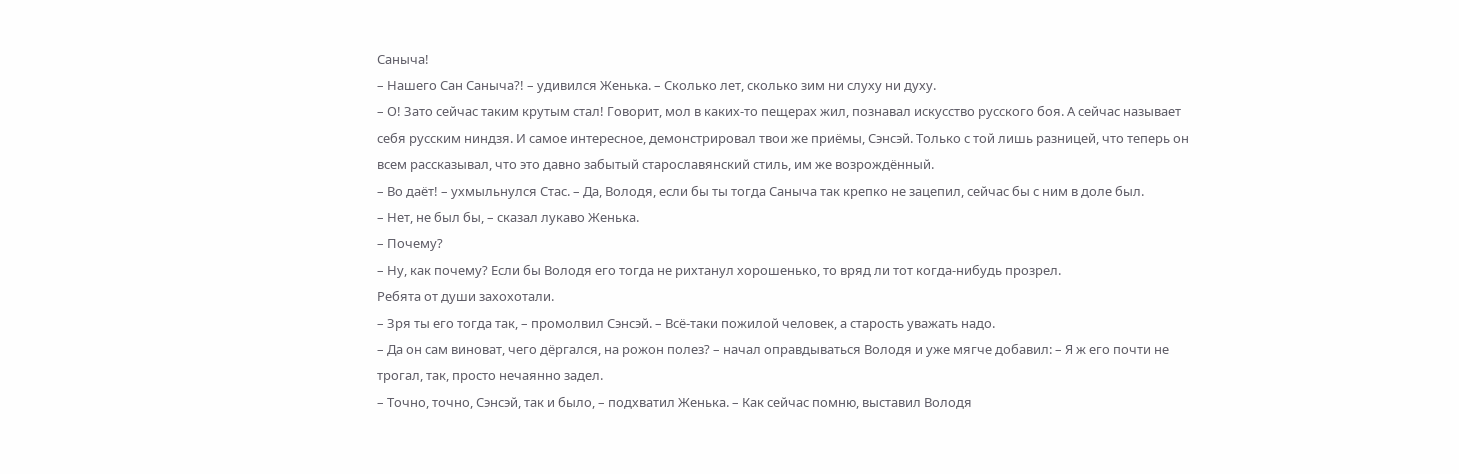Саныча!
– Нашего Сан Саныча?! – удивился Женька. – Сколько лет, сколько зим ни слуху ни духу.
– О! Зато сейчас таким крутым стал! Говорит, мол в каких-то пещерах жил, познавал искусство русского боя. А сейчас называет себя русским ниндзя. И самое интересное, демонстрировал твои же приёмы, Сэнсэй. Только с той лишь разницей, что теперь он всем рассказывал, что это давно забытый старославянский стиль, им же возрождённый.
– Во даёт! – ухмыльнулся Стас. – Да, Володя, если бы ты тогда Саныча так крепко не зацепил, сейчас бы с ним в доле был.
– Нет, не был бы, – сказал лукаво Женька.
– Почему?
– Ну, как почему? Если бы Володя его тогда не рихтанул хорошенько, то вряд ли тот когда-нибудь прозрел.
Ребята от души захохотали.
– Зря ты его тогда так, – промолвил Сэнсэй. – Всё-таки пожилой человек, а старость уважать надо.
– Да он сам виноват, чего дёргался, на рожон полез? – начал оправдываться Володя и уже мягче добавил: – Я ж его почти не трогал, так, просто нечаянно задел.
– Точно, точно, Сэнсэй, так и было, – подхватил Женька. – Как сейчас помню, выставил Володя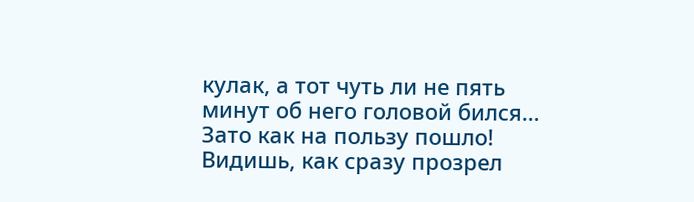кулак, а тот чуть ли не пять минут об него головой бился… Зато как на пользу пошло! Видишь, как сразу прозрел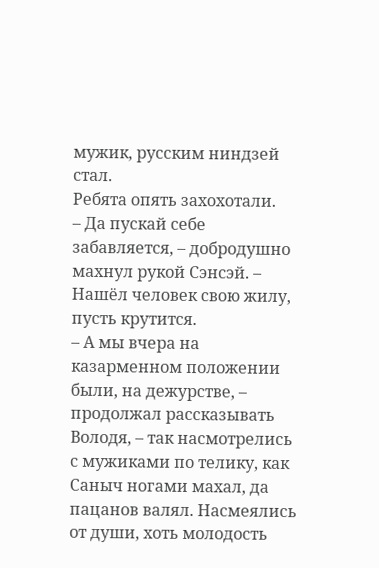мужик, русским ниндзей стал.
Ребята опять захохотали.
– Да пускай себе забавляется, – добродушно махнул рукой Сэнсэй. – Нашёл человек свою жилу, пусть крутится.
– А мы вчера на казарменном положении были, на дежурстве, – продолжал рассказывать Володя, – так насмотрелись с мужиками по телику, как Саныч ногами махал, да пацанов валял. Насмеялись от души, хоть молодость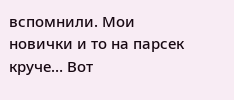вспомнили. Мои новички и то на парсек круче… Вот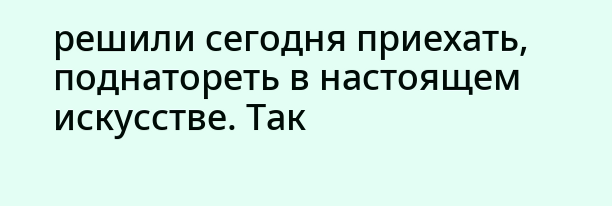решили сегодня приехать, поднатореть в настоящем искусстве. Так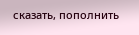сказать, пополнить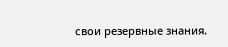свои резервные знания.